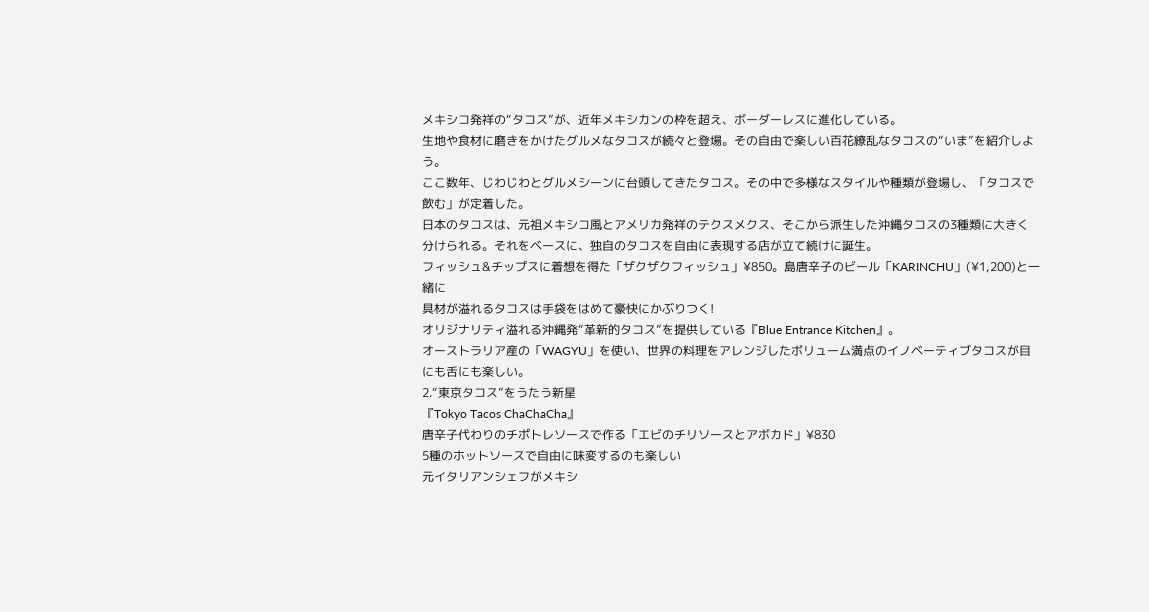メキシコ発祥の“タコス”が、近年メキシカンの枠を超え、ボーダーレスに進化している。
生地や食材に磨きをかけたグルメなタコスが続々と登場。その自由で楽しい百花繚乱なタコスの“いま”を紹介しよう。
ここ数年、じわじわとグルメシーンに台頭してきたタコス。その中で多様なスタイルや種類が登場し、「タコスで飲む」が定着した。
日本のタコスは、元祖メキシコ風とアメリカ発祥のテクスメクス、そこから派生した沖縄タコスの3種類に大きく分けられる。それをベースに、独自のタコスを自由に表現する店が立て続けに誕生。
フィッシュ&チップスに着想を得た「ザクザクフィッシュ」¥850。島唐辛子のビール「KARINCHU」(¥1,200)と一緒に
具材が溢れるタコスは手袋をはめて豪快にかぶりつく!
オリジナリティ溢れる沖縄発“革新的タコス”を提供している『Blue Entrance Kitchen』。
オーストラリア産の「WAGYU」を使い、世界の料理をアレンジしたボリューム満点のイノベーティブタコスが目にも舌にも楽しい。
2.“東京タコス”をうたう新星
『Tokyo Tacos ChaChaCha』
唐辛子代わりのチポトレソースで作る「エビのチリソースとアボカド」¥830
5種のホットソースで自由に味変するのも楽しい
元イタリアンシェフがメキシ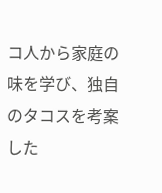コ人から家庭の味を学び、独自のタコスを考案した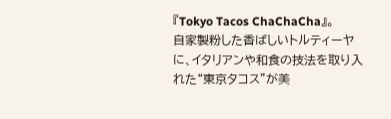『Tokyo Tacos ChaChaCha』。
自家製粉した香ばしいトルティーヤに、イタリアンや和食の技法を取り入れた“東京タコス”が美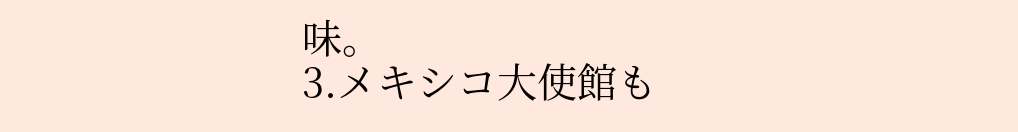味。
3.メキシコ大使館も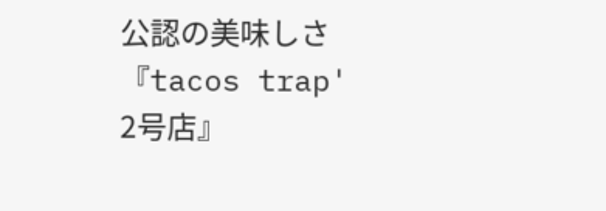公認の美味しさ
『tacos trap' 2号店』